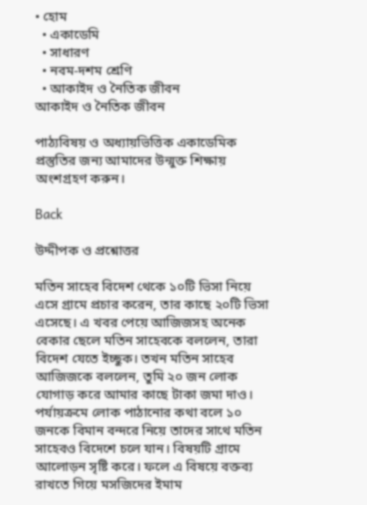• হোম
  • একাডেমি
  • সাধারণ
  • নবম-দশম শ্রেণি
  • আকাইদ ও নৈতিক জীবন
আকাইদ ও নৈতিক জীবন

পাঠ্যবিষয় ও অধ্যায়ভিত্তিক একাডেমিক প্রস্তুতির জন্য আমাদের উন্মুক্ত শিক্ষায় অংশগ্রহণ করুন।

Back

উদ্দীপক ও প্রশ্নোত্তর

মতিন সাহেব বিদেশ থেকে ১০টি ভিসা নিয়ে এসে গ্রামে প্রচার করেন, তার কাছে ২০টি ভিসা এসেছে। এ খবর পেয়ে আজিজসহ অনেক বেকার ছেলে মতিন সাহেবকে বললেন, তারা বিদেশ যেতে ইচ্ছুক। তখন মতিন সাহেব আজিজকে বললেন, তুমি ২০ জন লোক যোগাড় করে আমার কাছে টাকা জমা দাও। পর্যায়ক্রমে লোক পাঠানোর কথা বলে ১০ জনকে বিমান বন্দরে নিয়ে তাদের সাথে মতিন সাহেবও বিদেশে চলে যান। বিষয়টি গ্রামে আলোড়ন সৃষ্টি করে। ফলে এ বিষয়ে বক্তব্য রাখতে গিয়ে মসজিদের ইমাম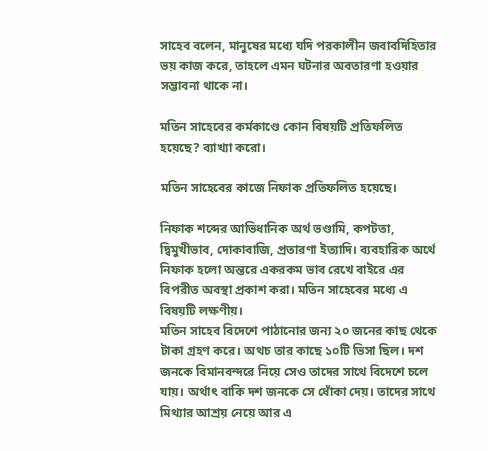সাহেব বলেন, মানুষের মধ্যে যদি পরকালীন জবাবদিহিতার ভয় কাজ করে, তাহলে এমন ঘটনার অবতারণা হওয়ার সম্ভাবনা থাকে না।

মতিন সাহেবের কর্মকাণ্ডে কোন বিষয়টি প্রতিফলিত হয়েছে? ব্যাখ্যা করো।

মতিন সাহেবের কাজে নিফাক প্রতিফলিত হয়েছে।

নিফাক শব্দের আভিধানিক অর্থ ভণ্ডামি, কপটতা, দ্বিমুখীভাব, দোকাবাজি, প্রতারণা ইত্যাদি। ব্যবহারিক অর্থে নিফাক হলো অন্তরে একরকম ভাব রেখে বাইরে এর বিপরীত অবস্থা প্রকাশ করা। মতিন সাহেবের মধ্যে এ বিষয়টি লক্ষণীয়।
মতিন সাহেব বিদেশে পাঠানোর জন্য ২০ জনের কাছ থেকে টাকা গ্রহণ করে। অথচ তার কাছে ১০টি ভিসা ছিল। দশ জনকে বিমানবন্দরে নিয়ে সেও তাদের সাথে বিদেশে চলে যায়। অর্থাৎ বাকি দশ জনকে সে ধোঁকা দেয়। তাদের সাথে মিথ্যার আশ্রয় নেয়ে আর এ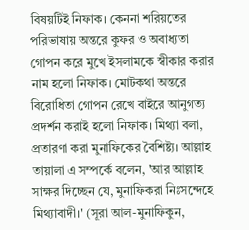বিষয়টিই নিফাক। কেননা শরিয়তের পরিভাষায় অন্তরে কুফর ও অবাধ্যতা গোপন করে মুখে ইসলামকে স্বীকার করার নাম হলো নিফাক। মোটকথা অন্তরে বিরোধিতা গোপন রেখে বাইরে আনুগত্য প্রদর্শন করাই হলো নিফাক। মিথ্যা বলা, প্রতারণা করা মুনাফিকের বৈশিষ্ট্য। আল্লাহ তায়ালা এ সম্পর্কে বলেন, 'আর আল্লাহ সাক্ষর দিচ্ছেন যে, মুনাফিকরা নিঃসন্দেহে মিথ্যাবাদী।' (সূরা আল-মুনাফিকুন,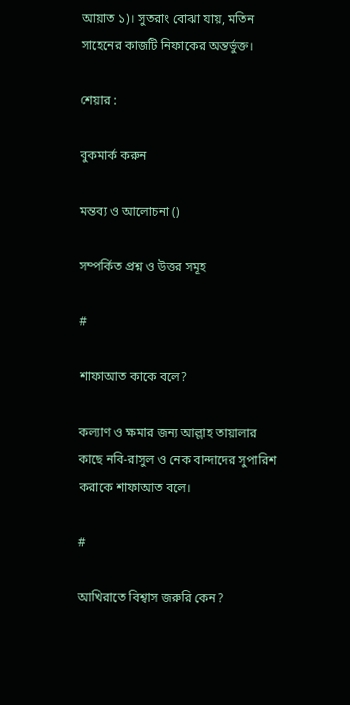আয়াত ১)। সুতরাং বোঝা যায়, মতিন সাহেনের কাজটি নিফাকের অন্তর্ভুক্ত।

শেয়ার :

বুকমার্ক করুন

মন্তব্য ও আলোচনা ()

সম্পর্কিত প্রশ্ন ও উত্তর সমূহ

#

শাফাআত কাকে বলে?

কল্যাণ ও ক্ষমার জন্য আল্লাহ তায়ালার কাছে নবি-রাসুল ও নেক বান্দাদের সুপারিশ করাকে শাফাআত বলে।

#

আখিরাতে বিশ্বাস জরুরি কেন?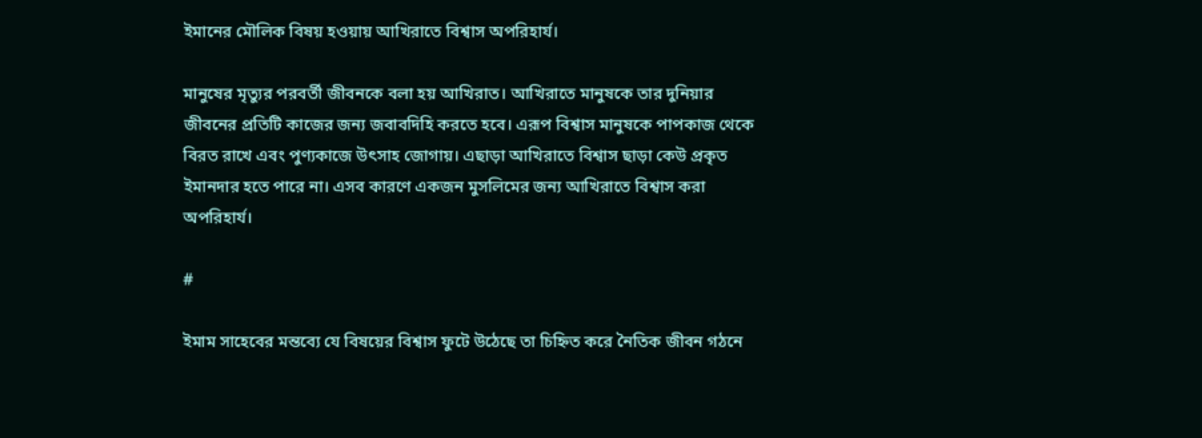ইমানের মৌলিক বিষয় হওয়ায় আখিরাতে বিশ্বাস অপরিহার্য।

মানুষের মৃত্যুর পরবর্তী জীবনকে বলা হয় আখিরাত। আখিরাতে মানুষকে তার দুনিয়ার জীবনের প্রতিটি কাজের জন্য জবাবদিহি করতে হবে। এরূপ বিশ্বাস মানুষকে পাপকাজ থেকে বিরত রাখে এবং পুণ্যকাজে উৎসাহ জোগায়। এছাড়া আখিরাতে বিশ্বাস ছাড়া কেউ প্রকৃত ইমানদার হতে পারে না। এসব কারণে একজন মুসলিমের জন্য আখিরাতে বিশ্বাস করা অপরিহার্য।

#

ইমাম সাহেবের মন্তব্যে যে বিষয়ের বিশ্বাস ফুটে উঠেছে তা চিহ্নিত করে নৈতিক জীবন গঠনে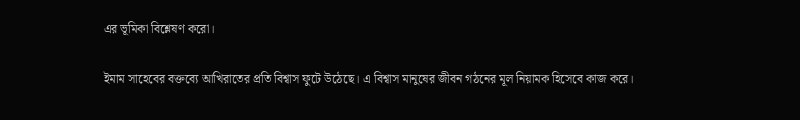এর ভূমিকা বিশ্লেষণ করো।

ইমাম সাহেবের বক্তব্যে আখিরাতের প্রতি বিশ্বাস ফুটে উঠেছে। এ বিশ্বাস মানুষের জীবন গঠনের মূল নিয়ামক হিসেবে কাজ করে।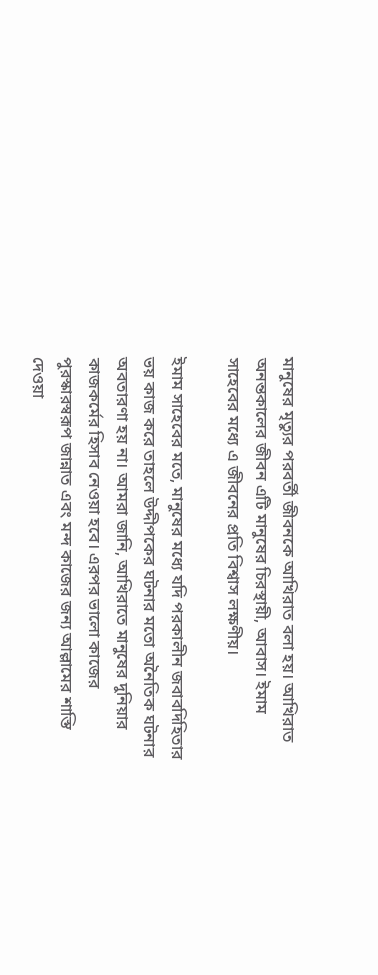মানুষের মৃত্যুর পরবর্তী জীবনকে আখিরাত বলা হয়। আখিরাত অনন্তকালের জীবন এটি মানুষের চিরস্থায়ী, আবাস। ইমাম সাহেবের মধ্যে এ জীবনের প্রতি বিশ্বাস লক্ষণীয়।

ইমাম সাহেবের মতে, মানুষের মধ্যে যদি পরকালীন জবাবদিহিতার ভয় কাজ করে তাহলে উদ্দীপকের ঘটনার মতো অনৈতিক ঘটনার অবতারণা হয় না। আমরা জানি, আখিরাতে মানুষের দুনিয়ার কাজকর্মের হিসাব নেওয়া হবে। এরপর ভালো কাজের পুরস্কারস্বরূপ জান্নাত এবং মন্দ কাজের জন্য আল্লামের শাস্তি দেওয়া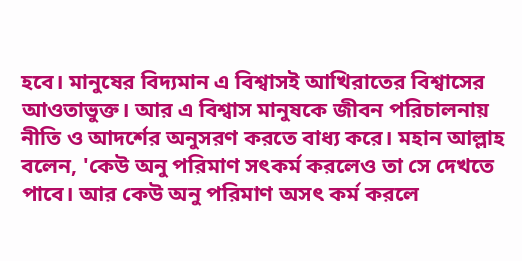হবে। মানুষের বিদ্যমান এ বিশ্বাসই আখিরাতের বিশ্বাসের আওতাভুক্ত। আর এ বিশ্বাস মানুষকে জীবন পরিচালনায় নীতি ও আদর্শের অনুসরণ করতে বাধ্য করে। মহান আল্লাহ বলেন, 'কেউ অনু পরিমাণ সৎকর্ম করলেও তা সে দেখতে পাবে। আর কেউ অনু পরিমাণ অসৎ কর্ম করলে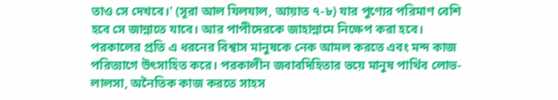তাও সে দেখবে।' (সূরা আল যিলযাল, আয়াত ৭-৮) যার পুণ্যের পরিমাণ বেশি হবে সে জান্নাতে যাবে। আর পাপীদেরকে জাহান্নামে নিক্ষেপ করা হবে। পরকালের প্রতি এ ধরনের বিশ্বাস মানুষকে নেক আমল করতে এবং মন্দ কাজ পরিত্যাগে উৎসাহিত করে। পরকালীন জবাবদিহিতার ভয়ে মানুষ পার্থিব লোভ-লালসা, অনৈতিক কাজ করতে সাহস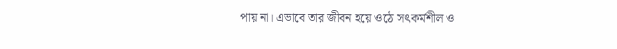পায় না। এভাবে তার জীবন হয়ে ওঠে সৎকর্মশীল ও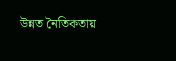উন্নত নৈতিকতায়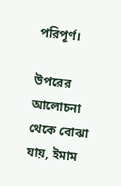পরিপূর্ণ।

উপরের আলোচনা থেকে বোঝা যায়, ইমাম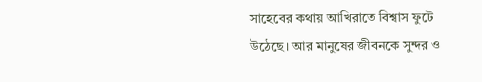সাহেবের কথায় আখিরাতে বিশ্বাস ফুটে উঠেছে। আর মানুষের জীবনকে সুন্দর ও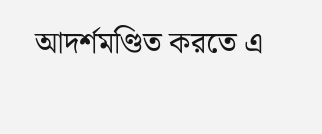আদর্শমণ্ডিত করতে এ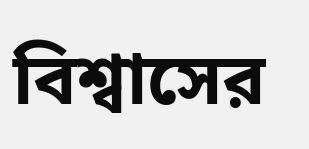বিশ্বাসের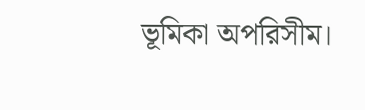ভূমিকা অপরিসীম।